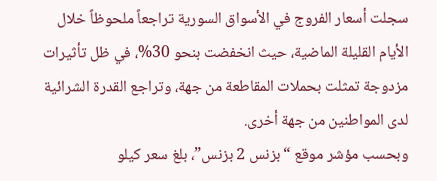سجلت أسعار الفروج في الأسواق السورية تراجعاً ملحوظاً خلال الأيام القليلة الماضية، حيث انخفضت بنحو 30%، في ظل تأثيرات مزدوجة تمثلت بحملات المقاطعة من جهة، وتراجع القدرة الشرائية لدى المواطنين من جهة أخرى.
وبحسب مؤشر موقع “بزنس 2 بزنس”، بلغ سعر كيلو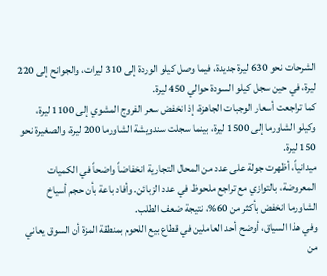الشرحات نحو 630 ليرة جديدة، فيما وصل كيلو الوردة إلى 310 ليرات، والجوانح إلى 220 ليرة، في حين سجل كيلو السودة حوالي 450 ليرة.
كما تراجعت أسعار الوجبات الجاهزة، إذ انخفض سعر الفروج المشوي إلى 1100 ليرة، وكيلو الشاورما إلى 1500 ليرة، بينما سجلت سندويشة الشاورما 200 ليرة، والصغيرة نحو 150 ليرة.
ميدانياً، أظهرت جولة على عدد من المحال التجارية انخفاضاً واضحاً في الكميات المعروضة، بالتوازي مع تراجع ملحوظ في عدد الزبائن. وأفاد باعة بأن حجم أسياخ الشاورما انخفض بأكثر من 60%، نتيجة ضعف الطلب.
وفي هذا السياق، أوضح أحد العاملين في قطاع بيع اللحوم بمنطقة المزة أن السوق يعاني من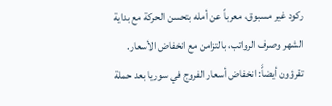ركود غير مسبوق، معرباً عن أمله بتحسن الحركة مع بداية الشهر وصرف الرواتب، بالتزامن مع انخفاض الأسعار.
تقرؤون أيضاًَ: انخفاض أسعار الفروج في سوريا بعد حملة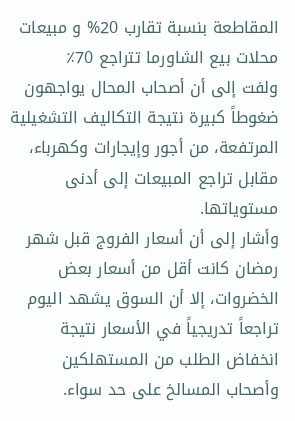المقاطعة بنسبة تقارب 20% و مبيعات محلات بيع الشاورما تتراجع 70٪
ولفت إلى أن أصحاب المحال يواجهون ضغوطاً كبيرة نتيجة التكاليف التشغيلية المرتفعة، من أجور وإيجارات وكهرباء، مقابل تراجع المبيعات إلى أدنى مستوياتها.
وأشار إلى أن أسعار الفروج قبل شهر رمضان كانت أقل من أسعار بعض الخضروات، إلا أن السوق يشهد اليوم تراجعاً تدريجياً في الأسعار نتيجة انخفاض الطلب من المستهلكين وأصحاب المسالخ على حد سواء.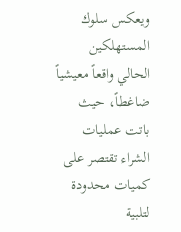ويعكس سلوك المستهلكين الحالي واقعاً معيشياً ضاغطاً، حيث باتت عمليات الشراء تقتصر على كميات محدودة لتلبية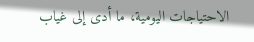الاحتياجات اليومية، ما أدى إلى غياب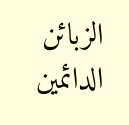الزبائن الدائمين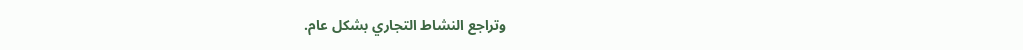وتراجع النشاط التجاري بشكل عام.